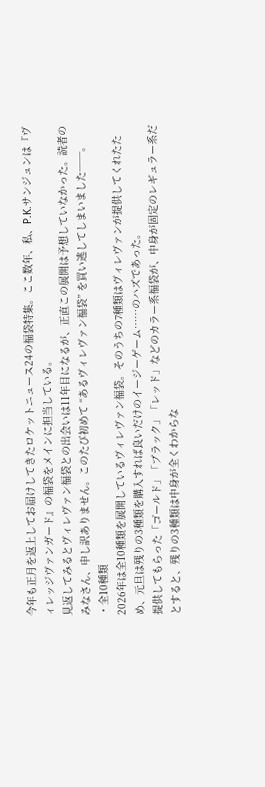今年も正月を返上してお届けしてきたロケットニュース24の福袋特集。ここ数年、私、P.K.サンジュンは『ヴィレッジヴァンガード』の福袋をメインに担当している。
見返してみるとヴィレヴァン福袋との出会いは11年目になるが、正直この展開は予想していなかった。読者のみなさん、申し訳ありません。このたび初めて “あるヴィレヴァン福袋” を買い逃してしまいました──。
・全10種類
2026年は全10種類を展開しているヴィレヴァン福袋。そのうちの7種類はヴィレヴァンが提供してくれたため、元旦は残りの3種類を購入すれば良いだけのイージーゲーム……のハズであった。
提供してもらった「ゴールド」「ブラック」「レッド」などのカラー系福袋が、中身が固定のレギュラー系だとすると、残りの3種類は中身が全くわからな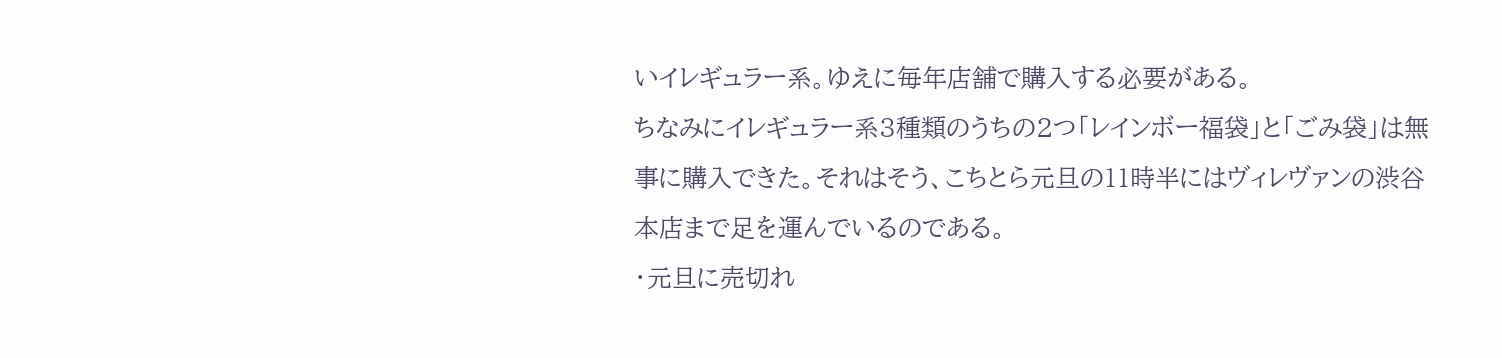いイレギュラー系。ゆえに毎年店舗で購入する必要がある。
ちなみにイレギュラー系3種類のうちの2つ「レインボー福袋」と「ごみ袋」は無事に購入できた。それはそう、こちとら元旦の11時半にはヴィレヴァンの渋谷本店まで足を運んでいるのである。
・元旦に売切れ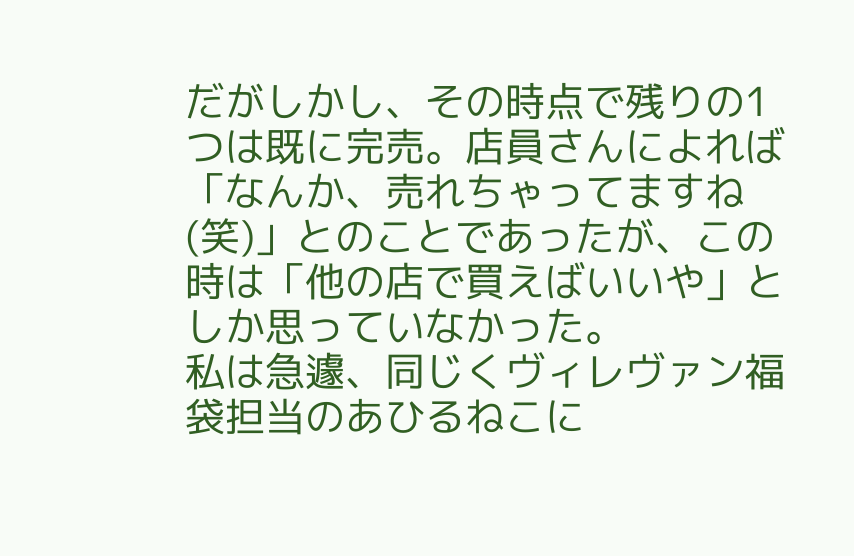だがしかし、その時点で残りの1つは既に完売。店員さんによれば「なんか、売れちゃってますね(笑)」とのことであったが、この時は「他の店で買えばいいや」としか思っていなかった。
私は急遽、同じくヴィレヴァン福袋担当のあひるねこに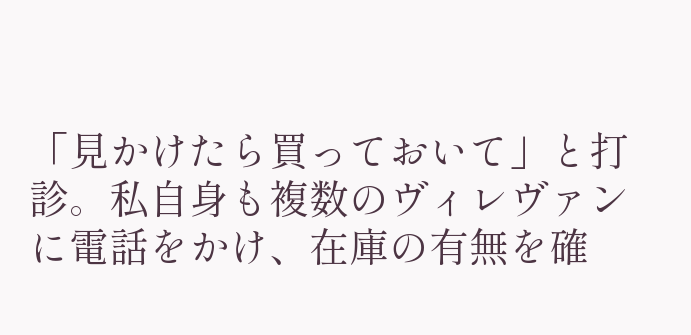「見かけたら買っておいて」と打診。私自身も複数のヴィレヴァンに電話をかけ、在庫の有無を確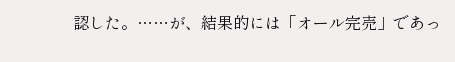認した。……が、結果的には「オール完売」であっ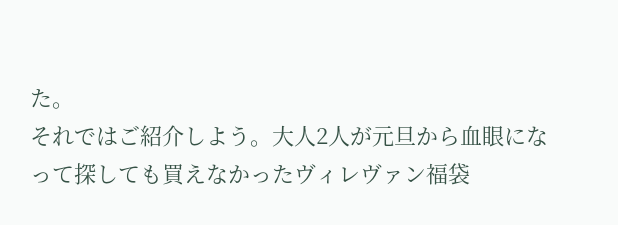た。
それではご紹介しよう。大人2人が元旦から血眼になって探しても買えなかったヴィレヴァン福袋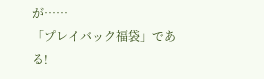が……
「プレイバック福袋」である!